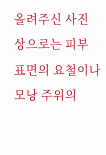올려주신 사진 상으로는 피부 표면의 요철이나 모낭 주위의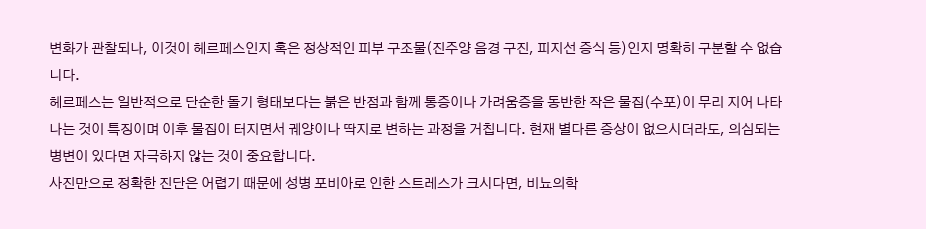변화가 관찰되나, 이것이 헤르페스인지 혹은 정상적인 피부 구조물(진주양 음경 구진, 피지선 증식 등)인지 명확히 구분할 수 없습니다.
헤르페스는 일반적으로 단순한 돌기 형태보다는 붉은 반점과 함께 통증이나 가려움증을 동반한 작은 물집(수포)이 무리 지어 나타나는 것이 특징이며 이후 물집이 터지면서 궤양이나 딱지로 변하는 과정을 거칩니다. 현재 별다른 증상이 없으시더라도, 의심되는 병변이 있다면 자극하지 않는 것이 중요합니다.
사진만으로 정확한 진단은 어렵기 때문에 성병 포비아로 인한 스트레스가 크시다면, 비뇨의학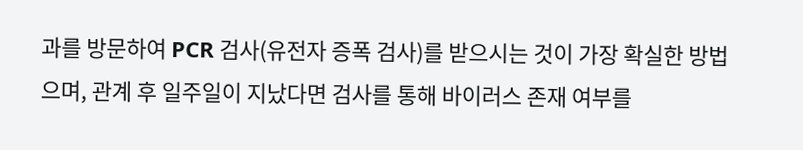과를 방문하여 PCR 검사(유전자 증폭 검사)를 받으시는 것이 가장 확실한 방법으며, 관계 후 일주일이 지났다면 검사를 통해 바이러스 존재 여부를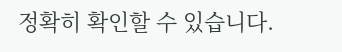정확히 확인할 수 있습니다.